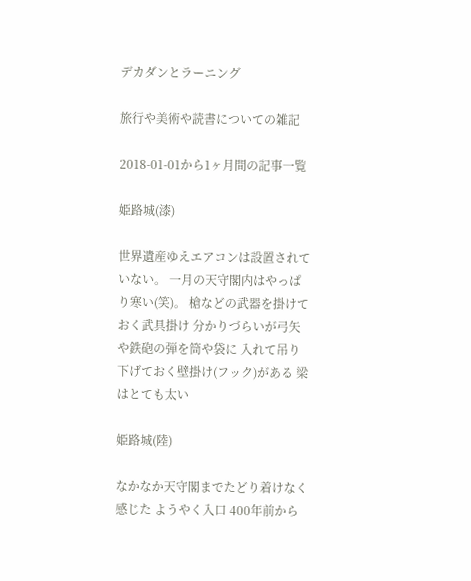デカダンとラーニング

旅行や美術や読書についての雑記

2018-01-01から1ヶ月間の記事一覧

姫路城(漆)

世界遺産ゆえエアコンは設置されていない。 一月の天守閣内はやっぱり寒い(笑)。 槍などの武器を掛けておく武具掛け 分かりづらいが弓矢や鉄砲の弾を筒や袋に 入れて吊り下げておく壁掛け(フック)がある 梁はとても太い

姫路城(陸)

なかなか天守閣までたどり着けなく感じた ようやく入口 400年前から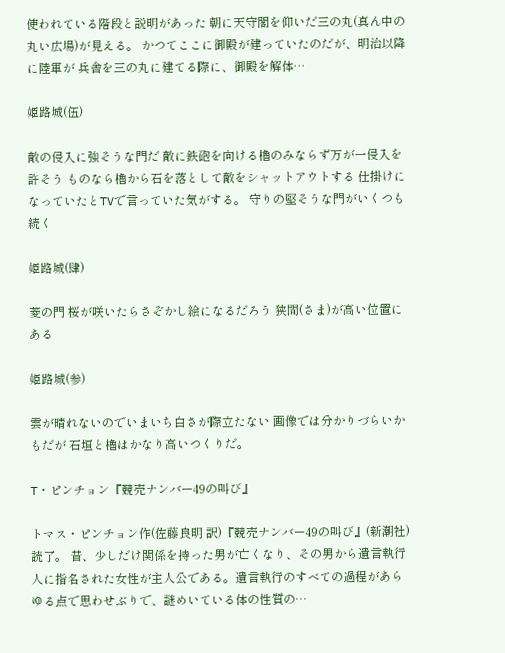使われている階段と説明があった 朝に天守閣を仰いだ三の丸(真ん中の丸い広場)が見える。 かつてここに御殿が建っていたのだが、明治以降に陸軍が 兵舎を三の丸に建てる際に、御殿を解体…

姫路城(伍)

敵の侵入に強そうな門だ 敵に鉄砲を向ける櫓のみならず万が一侵入を許そう ものなら櫓から石を落として敵をシャットアウトする 仕掛けになっていたとTVで言っていた気がする。 守りの堅そうな門がいくつも続く

姫路城(肆)

菱の門 桜が咲いたらさぞかし絵になるだろう 狭間(さま)が高い位置にある

姫路城(参)

雲が晴れないのでいまいち白さが際立たない 画像では分かりづらいかもだが 石垣と櫓はかなり高いつくりだ。

T・ピンチョン『競売ナンバー49の叫び』

トマス・ピンチョン作(佐藤良明 訳)『競売ナンバー49の叫び』(新潮社)読了。 昔、少しだけ関係を持った男が亡くなり、その男から遺言執行人に指名された女性が主人公である。遺言執行のすべての過程があらゆる点で思わせぶりで、謎めいている体の性質の…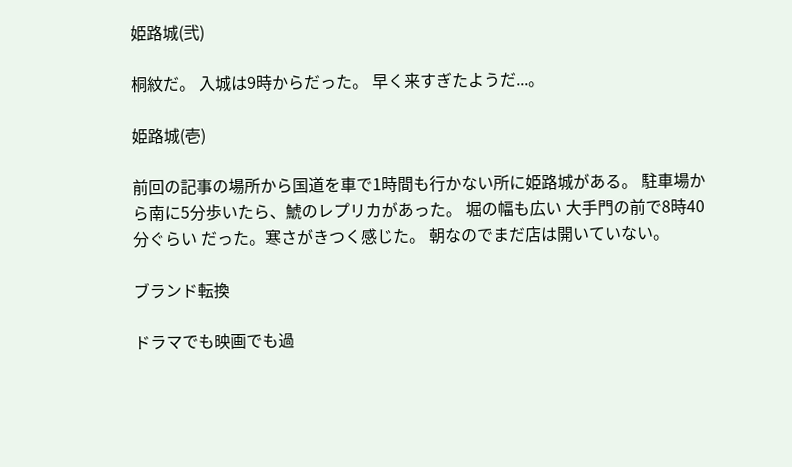姫路城(弐)

桐紋だ。 入城は9時からだった。 早く来すぎたようだ...。

姫路城(壱)

前回の記事の場所から国道を車で1時間も行かない所に姫路城がある。 駐車場から南に5分歩いたら、鯱のレプリカがあった。 堀の幅も広い 大手門の前で8時40分ぐらい だった。寒さがきつく感じた。 朝なのでまだ店は開いていない。

ブランド転換

ドラマでも映画でも過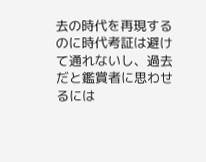去の時代を再現するのに時代考証は避けて通れないし、過去だと鑑賞者に思わせるには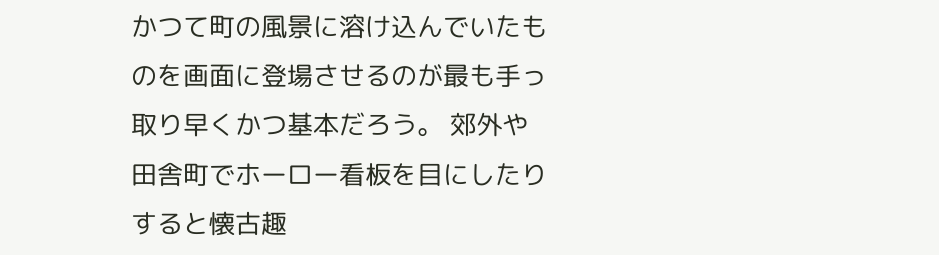かつて町の風景に溶け込んでいたものを画面に登場させるのが最も手っ取り早くかつ基本だろう。 郊外や田舎町でホーロー看板を目にしたりすると懐古趣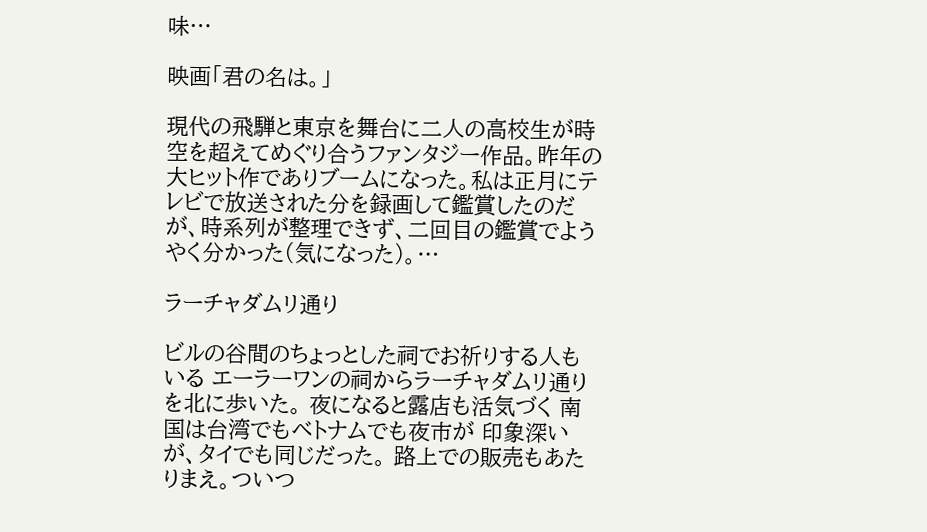味…

映画「君の名は。」

現代の飛騨と東京を舞台に二人の高校生が時空を超えてめぐり合うファンタジー作品。昨年の大ヒット作でありブームになった。私は正月にテレビで放送された分を録画して鑑賞したのだが、時系列が整理できず、二回目の鑑賞でようやく分かった(気になった)。…

ラーチャダムリ通り

ビルの谷間のちょっとした祠でお祈りする人もいる エーラーワンの祠からラーチャダムリ通りを北に歩いた。 夜になると露店も活気づく 南国は台湾でもベトナムでも夜市が 印象深いが、タイでも同じだった。 路上での販売もあたりまえ。ついつ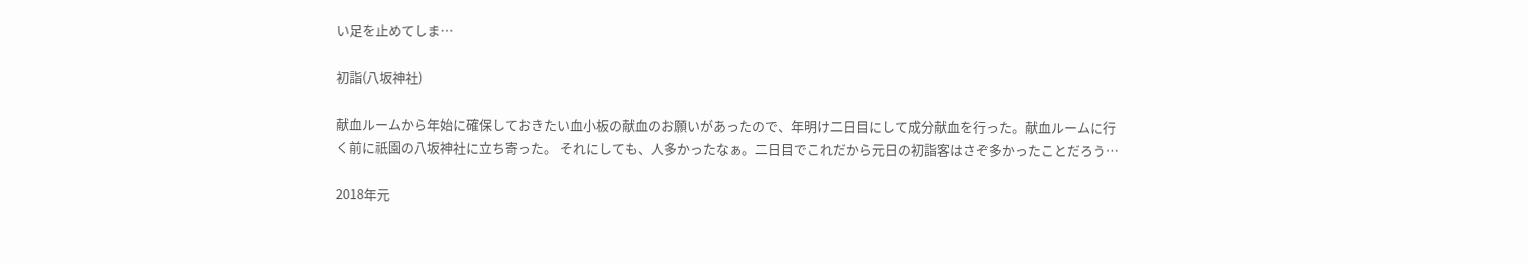い足を止めてしま…

初詣(八坂神社)

献血ルームから年始に確保しておきたい血小板の献血のお願いがあったので、年明け二日目にして成分献血を行った。献血ルームに行く前に祇園の八坂神社に立ち寄った。 それにしても、人多かったなぁ。二日目でこれだから元日の初詣客はさぞ多かったことだろう…

2018年元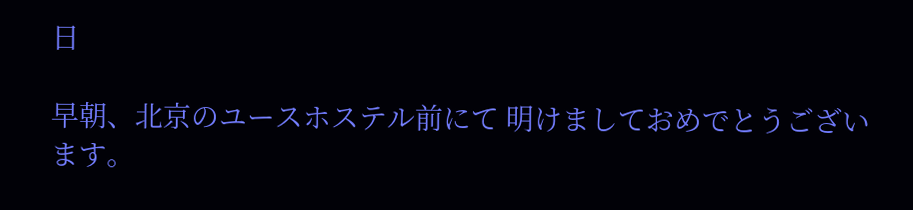日

早朝、北京のユースホステル前にて 明けましておめでとうございます。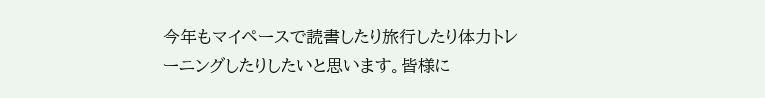今年もマイペースで読書したり旅行したり体力トレーニングしたりしたいと思います。皆様に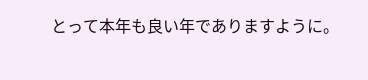とって本年も良い年でありますように。